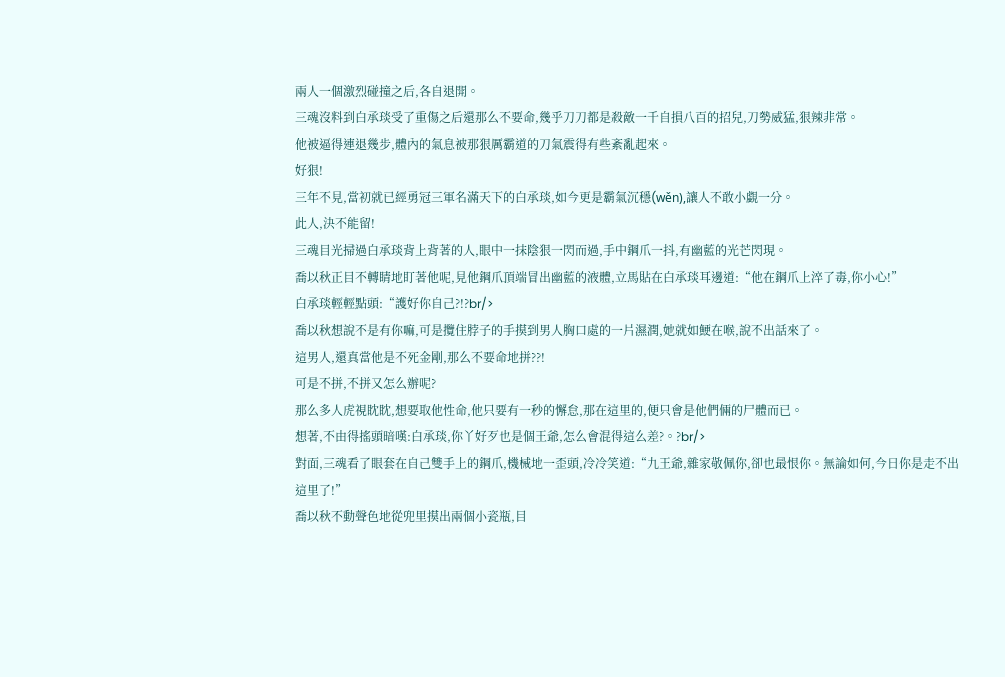兩人一個激烈碰撞之后,各自退開。
三魂沒料到白承琰受了重傷之后還那么不要命,幾乎刀刀都是殺敵一千自損八百的招兒,刀勢威猛,狠辣非常。
他被逼得連退幾步,體內的氣息被那狠厲霸道的刀氣震得有些紊亂起來。
好狠!
三年不見,當初就已經勇冠三軍名滿天下的白承琰,如今更是霸氣沉穩(wěn),讓人不敢小覷一分。
此人,決不能留!
三魂目光掃過白承琰背上背著的人,眼中一抹陰狠一閃而過,手中鋼爪一抖,有幽藍的光芒閃現。
喬以秋正目不轉睛地盯著他呢,見他鋼爪頂端冒出幽藍的液體,立馬貼在白承琰耳邊道:“他在鋼爪上淬了毒,你小心!”
白承琰輕輕點頭:“護好你自己?!?br/>
喬以秋想說不是有你嘛,可是攬住脖子的手摸到男人胸口處的一片濕潤,她就如鯁在喉,說不出話來了。
這男人,還真當他是不死金剛,那么不要命地拼??!
可是不拼,不拼又怎么辦呢?
那么多人虎視眈眈,想要取他性命,他只要有一秒的懈怠,那在這里的,便只會是他們倆的尸體而已。
想著,不由得搖頭暗嘆:白承琰,你丫好歹也是個王爺,怎么會混得這么差?。?br/>
對面,三魂看了眼套在自己雙手上的鋼爪,機械地一歪頭,冷冷笑道:“九王爺,雜家敬佩你,卻也最恨你。無論如何,今日你是走不出這里了!”
喬以秋不動聲色地從兜里摸出兩個小瓷瓶,目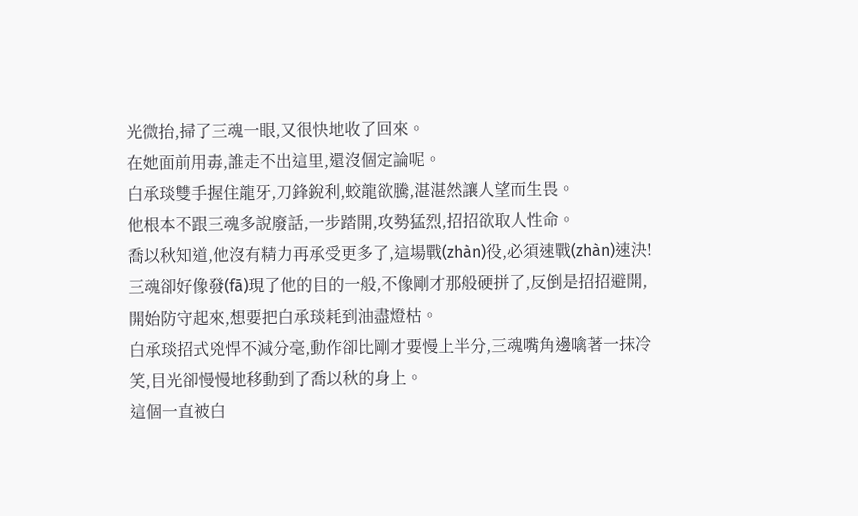光微抬,掃了三魂一眼,又很快地收了回來。
在她面前用毒,誰走不出這里,還沒個定論呢。
白承琰雙手握住龍牙,刀鋒銳利,蛟龍欲騰,湛湛然讓人望而生畏。
他根本不跟三魂多說廢話,一步踏開,攻勢猛烈,招招欲取人性命。
喬以秋知道,他沒有精力再承受更多了,這場戰(zhàn)役,必須速戰(zhàn)速決!
三魂卻好像發(fā)現了他的目的一般,不像剛才那般硬拼了,反倒是招招避開,開始防守起來,想要把白承琰耗到油盡燈枯。
白承琰招式兇悍不減分毫,動作卻比剛才要慢上半分,三魂嘴角邊噙著一抹冷笑,目光卻慢慢地移動到了喬以秋的身上。
這個一直被白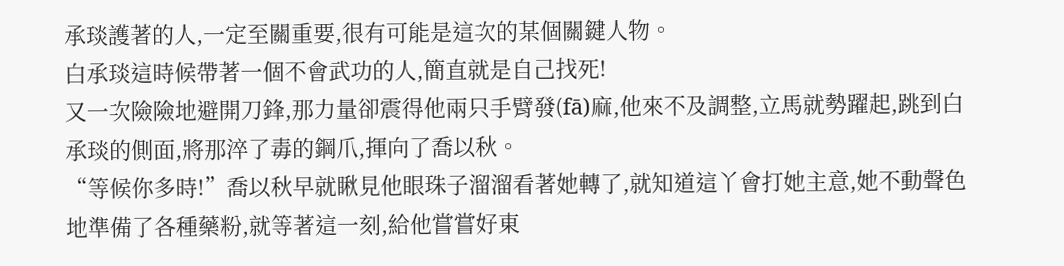承琰護著的人,一定至關重要,很有可能是這次的某個關鍵人物。
白承琰這時候帶著一個不會武功的人,簡直就是自己找死!
又一次險險地避開刀鋒,那力量卻震得他兩只手臂發(fā)麻,他來不及調整,立馬就勢躍起,跳到白承琰的側面,將那淬了毒的鋼爪,揮向了喬以秋。
“等候你多時!”喬以秋早就瞅見他眼珠子溜溜看著她轉了,就知道這丫會打她主意,她不動聲色地準備了各種藥粉,就等著這一刻,給他嘗嘗好東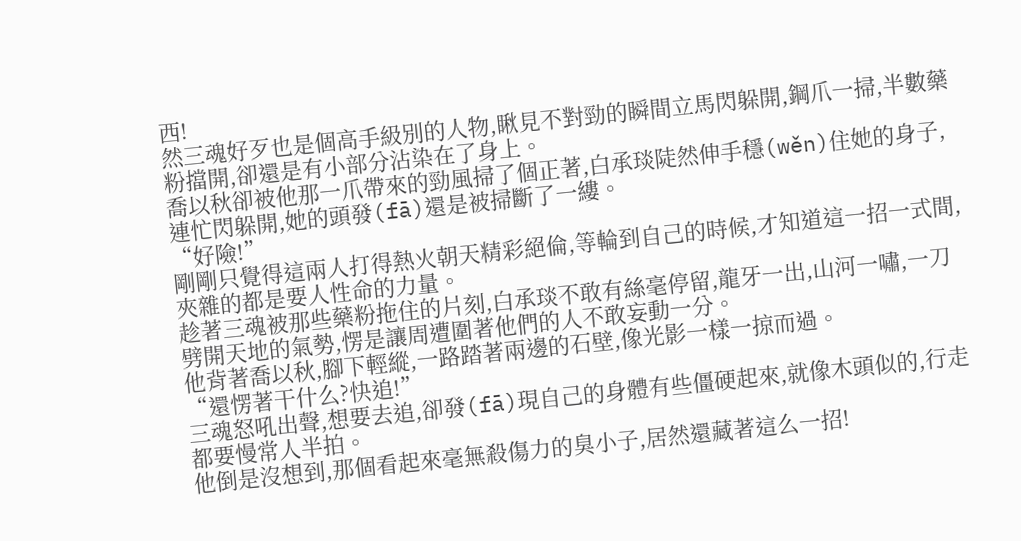西!
然三魂好歹也是個高手級別的人物,瞅見不對勁的瞬間立馬閃躲開,鋼爪一掃,半數藥粉擋開,卻還是有小部分沾染在了身上。
喬以秋卻被他那一爪帶來的勁風掃了個正著,白承琰陡然伸手穩(wěn)住她的身子,連忙閃躲開,她的頭發(fā)還是被掃斷了一縷。
“好險!”
剛剛只覺得這兩人打得熱火朝天精彩絕倫,等輪到自己的時候,才知道這一招一式間,夾雜的都是要人性命的力量。
趁著三魂被那些藥粉拖住的片刻,白承琰不敢有絲毫停留,龍牙一出,山河一嘯,一刀劈開天地的氣勢,愣是讓周遭圍著他們的人不敢妄動一分。
他背著喬以秋,腳下輕縱,一路踏著兩邊的石壁,像光影一樣一掠而過。
“還愣著干什么?快追!”
三魂怒吼出聲,想要去追,卻發(fā)現自己的身體有些僵硬起來,就像木頭似的,行走都要慢常人半拍。
他倒是沒想到,那個看起來毫無殺傷力的臭小子,居然還藏著這么一招!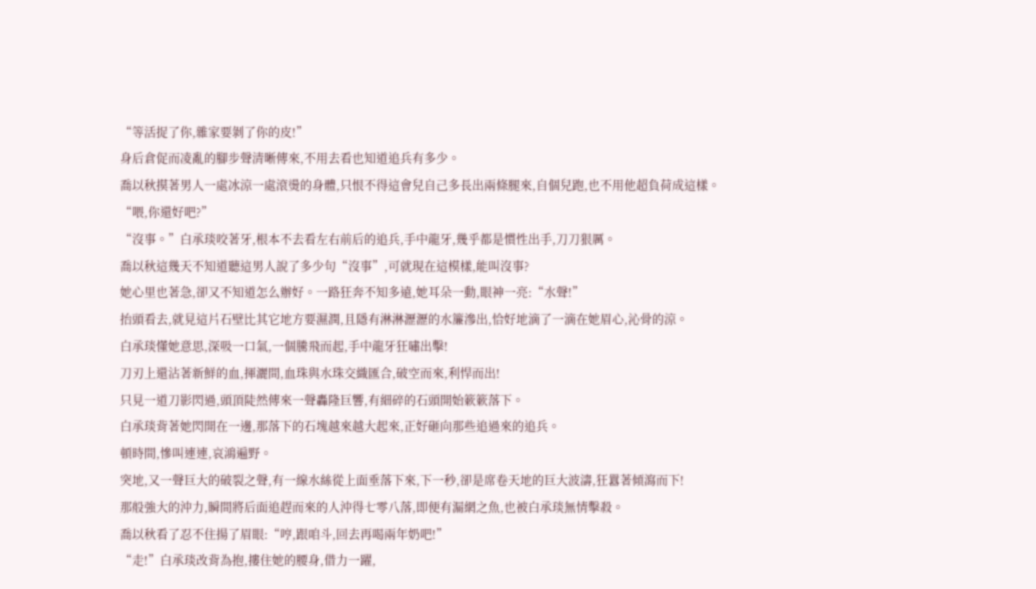“等活捉了你,雜家要剝了你的皮!”
身后倉促而凌亂的腳步聲清晰傳來,不用去看也知道追兵有多少。
喬以秋摸著男人一處冰涼一處滾燙的身體,只恨不得這會兒自己多長出兩條腿來,自個兒跑,也不用他超負荷成這樣。
“喂,你還好吧?”
“沒事。”白承琰咬著牙,根本不去看左右前后的追兵,手中龍牙,幾乎都是慣性出手,刀刀狠厲。
喬以秋這幾天不知道聽這男人說了多少句“沒事”,可就現在這模樣,能叫沒事?
她心里也著急,卻又不知道怎么辦好。一路狂奔不知多遠,她耳朵一動,眼神一亮:“水聲!”
抬頭看去,就見這片石壁比其它地方要濕潤,且隱有淋淋瀝瀝的水簾滲出,恰好地滴了一滴在她眉心,沁骨的涼。
白承琰懂她意思,深吸一口氣,一個騰飛而起,手中龍牙狂嘯出擊!
刀刃上還沾著新鮮的血,揮灑間,血珠與水珠交織匯合,破空而來,利悍而出!
只見一道刀影閃過,頭頂陡然傳來一聲轟隆巨響,有細碎的石頭開始簌簌落下。
白承琰背著她閃開在一邊,那落下的石塊越來越大起來,正好砸向那些追過來的追兵。
頓時間,慘叫連連,哀鴻遍野。
突地,又一聲巨大的破裂之聲,有一線水絲從上面垂落下來,下一秒,卻是席卷天地的巨大波濤,狂囂著傾瀉而下!
那般強大的沖力,瞬間將后面追趕而來的人沖得七零八落,即便有漏網之魚,也被白承琰無情擊殺。
喬以秋看了忍不住揚了眉眼:“哼,跟咱斗,回去再喝兩年奶吧!”
“走!”白承琰改背為抱,摟住她的腰身,借力一躍,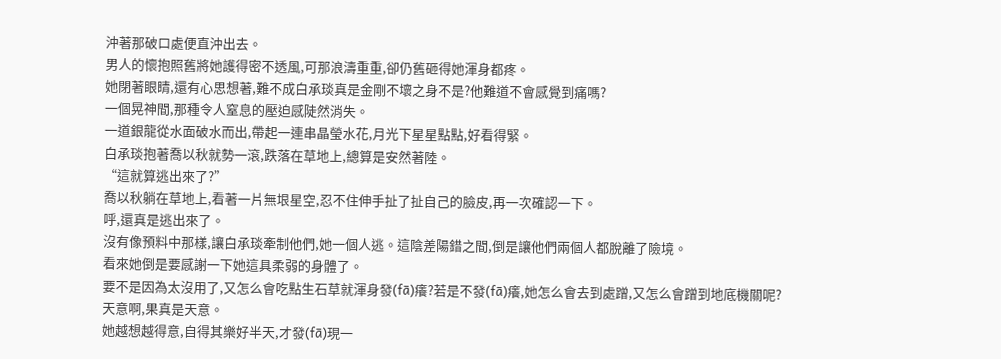沖著那破口處便直沖出去。
男人的懷抱照舊將她護得密不透風,可那浪濤重重,卻仍舊砸得她渾身都疼。
她閉著眼睛,還有心思想著,難不成白承琰真是金剛不壞之身不是?他難道不會感覺到痛嗎?
一個晃神間,那種令人窒息的壓迫感陡然消失。
一道銀龍從水面破水而出,帶起一連串晶瑩水花,月光下星星點點,好看得緊。
白承琰抱著喬以秋就勢一滾,跌落在草地上,總算是安然著陸。
“這就算逃出來了?”
喬以秋躺在草地上,看著一片無垠星空,忍不住伸手扯了扯自己的臉皮,再一次確認一下。
呼,還真是逃出來了。
沒有像預料中那樣,讓白承琰牽制他們,她一個人逃。這陰差陽錯之間,倒是讓他們兩個人都脫離了險境。
看來她倒是要感謝一下她這具柔弱的身體了。
要不是因為太沒用了,又怎么會吃點生石草就渾身發(fā)癢?若是不發(fā)癢,她怎么會去到處蹭,又怎么會蹭到地底機關呢?
天意啊,果真是天意。
她越想越得意,自得其樂好半天,才發(fā)現一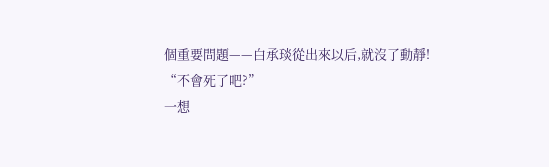個重要問題——白承琰從出來以后,就沒了動靜!
“不會死了吧?”
一想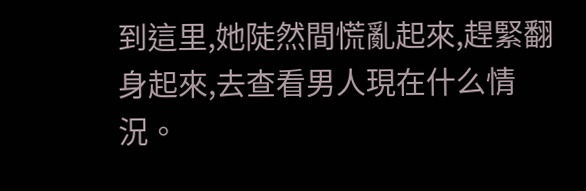到這里,她陡然間慌亂起來,趕緊翻身起來,去查看男人現在什么情況。